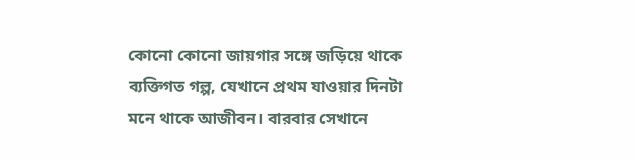কোনো কোনো জায়গার সঙ্গে জড়িয়ে থাকে ব্যক্তিগত গল্প, যেখানে প্রথম যাওয়ার দিনটা মনে থাকে আজীবন। বারবার সেখানে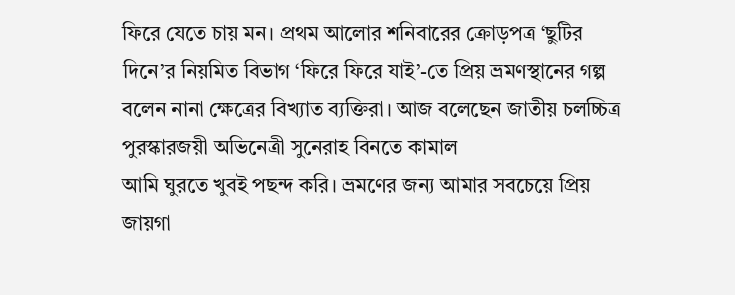ফিরে যেতে চায় মন। প্রথম আলোর শনিবারের ক্রোড়পত্র ‘ছুটির দিনে’র নিয়মিত বিভাগ ‘ফিরে ফিরে যাই’-তে প্রিয় ভ্রমণস্থানের গল্প বলেন নানা ক্ষেত্রের বিখ্যাত ব্যক্তিরা। আজ বলেছেন জাতীয় চলচ্চিত্র পুরস্কারজয়ী অভিনেত্রী সুনেরাহ বিনতে কামাল
আমি ঘুরতে খুবই পছন্দ করি। ভ্রমণের জন্য আমার সবচেয়ে প্রিয় জায়গা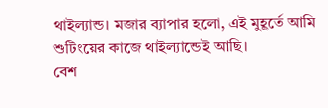থাইল্যান্ড। মজার ব্যাপার হলো, এই মুহূর্তে আমি শুটিংয়ের কাজে থাইল্যান্ডেই আছি।
বেশ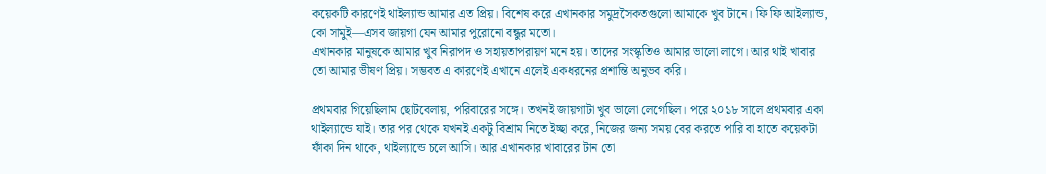কয়েকটি কারণেই থাইল্যান্ড আমার এত প্রিয়। বিশেষ করে এখানকার সমুদ্রসৈকতগুলো আমাকে খুব টানে। ফি ফি আইল্যান্ড, কো সামুই—এসব জায়গা যেন আমার পুরোনো বন্ধুর মতো।
এখানকার মানুষকে আমার খুব নিরাপদ ও সহায়তাপরায়ণ মনে হয়। তাদের সংস্কৃতিও আমার ভালো লাগে। আর থাই খাবার তো আমার ভীষণ প্রিয়। সম্ভবত এ কারণেই এখানে এলেই একধরনের প্রশান্তি অনুভব করি।

প্রথমবার গিয়েছিলাম ছোটবেলায়, পরিবারের সঙ্গে। তখনই জায়গাটা খুব ভালো লেগেছিল। পরে ২০১৮ সালে প্রথমবার একা থাইল্যান্ডে যাই। তার পর থেকে যখনই একটু বিশ্রাম নিতে ইচ্ছা করে, নিজের জন্য সময় বের করতে পারি বা হাতে কয়েকটা ফাঁকা দিন থাকে, থাইল্যান্ডে চলে আসি। আর এখানকার খাবারের টান তো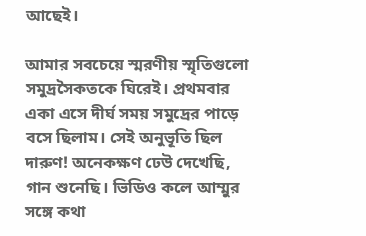আছেই।

আমার সবচেয়ে স্মরণীয় স্মৃতিগুলো সমুদ্রসৈকতকে ঘিরেই। প্রথমবার একা এসে দীর্ঘ সময় সমুদ্রের পাড়ে বসে ছিলাম। সেই অনুভূতি ছিল দারুণ! অনেকক্ষণ ঢেউ দেখেছি, গান শুনেছি। ভিডিও কলে আম্মুর সঙ্গে কথা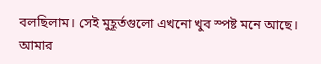বলছিলাম। সেই মুহূর্তগুলো এখনো খুব স্পষ্ট মনে আছে। আমার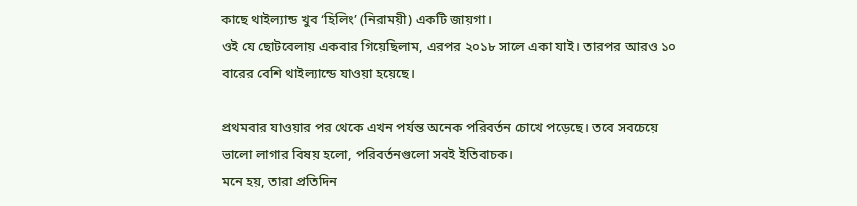কাছে থাইল্যান্ড খুব ‘হিলিং’ (নিরাময়ী) একটি জায়গা।
ওই যে ছোটবেলায় একবার গিয়েছিলাম, এরপর ২০১৮ সালে একা যাই। তারপর আরও ১০ বারের বেশি থাইল্যান্ডে যাওয়া হয়েছে।

প্রথমবার যাওয়ার পর থেকে এখন পর্যন্ত অনেক পরিবর্তন চোখে পড়েছে। তবে সবচেয়ে ভালো লাগার বিষয় হলো, পরিবর্তনগুলো সবই ইতিবাচক।
মনে হয়, তারা প্রতিদিন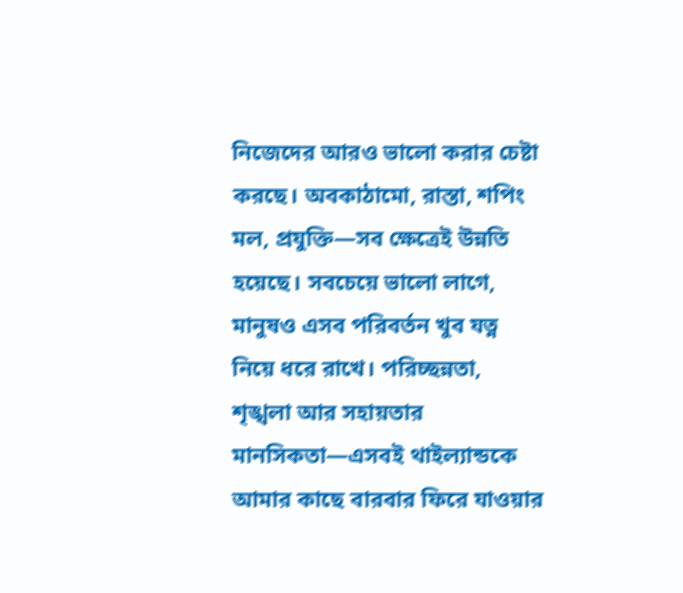নিজেদের আরও ভালো করার চেষ্টা করছে। অবকাঠামো, রাস্তা, শপিং মল, প্রযুক্তি—সব ক্ষেত্রেই উন্নতি হয়েছে। সবচেয়ে ভালো লাগে, মানুষও এসব পরিবর্তন খুব যত্ন নিয়ে ধরে রাখে। পরিচ্ছন্নতা, শৃঙ্খলা আর সহায়তার মানসিকতা—এসবই থাইল্যান্ডকে আমার কাছে বারবার ফিরে যাওয়ার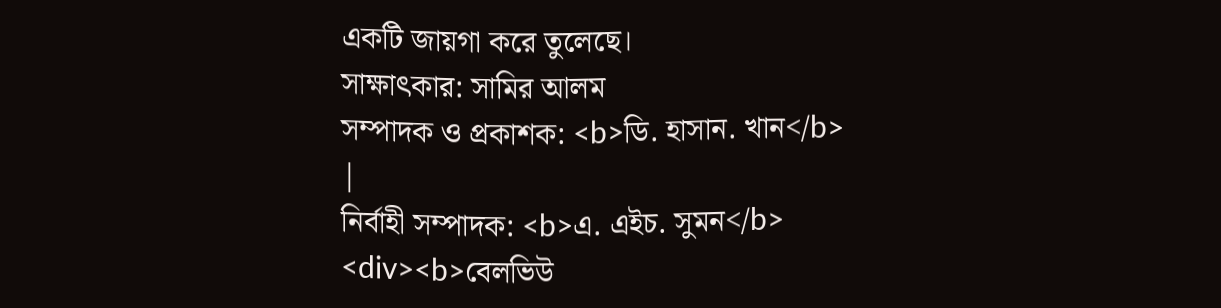একটি জায়গা করে তুলেছে।
সাক্ষাৎকার: সামির আলম
সম্পাদক ও প্রকাশক: <b>ডি. হাসান. খান</b>
|
নির্বাহী সম্পাদক: <b>এ. এইচ. সুমন</b>
<div><b>বেলভিউ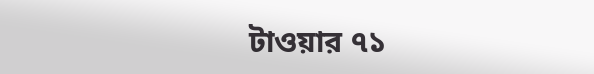টাওয়ার ৭১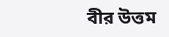বীর উত্তম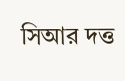সিআর দত্ত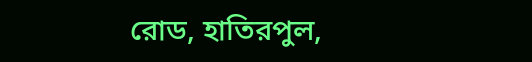রোড, হাতিরপুল,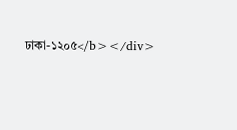ঢাকা-১২০৫</b></div>